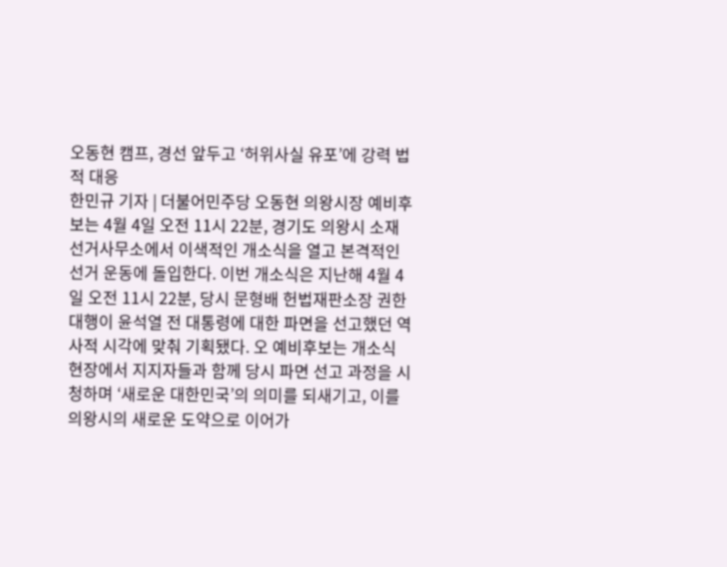오동현 캠프, 경선 앞두고 ‘허위사실 유포’에 강력 법적 대응
한민규 기자 | 더불어민주당 오동현 의왕시장 예비후보는 4월 4일 오전 11시 22분, 경기도 의왕시 소재 선거사무소에서 이색적인 개소식을 열고 본격적인 선거 운동에 돌입한다. 이번 개소식은 지난해 4월 4일 오전 11시 22분, 당시 문형배 헌법재판소장 권한대행이 윤석열 전 대통령에 대한 파면을 선고했던 역사적 시각에 맞춰 기획됐다. 오 예비후보는 개소식 현장에서 지지자들과 함께 당시 파면 선고 과정을 시청하며 ‘새로운 대한민국’의 의미를 되새기고, 이를 의왕시의 새로운 도약으로 이어가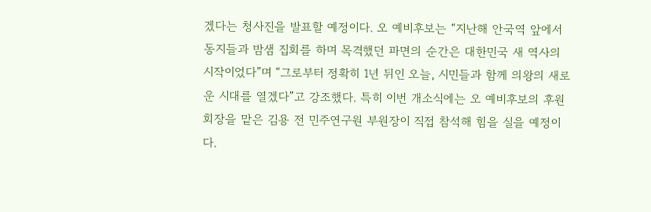겠다는 청사진을 발표할 예정이다. 오 예비후보는 “지난해 안국역 앞에서 동지들과 밤샘 집회를 하며 목격했던 파면의 순간은 대한민국 새 역사의 시작이었다”며 “그로부터 정확히 1년 뒤인 오늘, 시민들과 함께 의왕의 새로운 시대를 열겠다”고 강조했다. 특히 이번 개소식에는 오 예비후보의 후원회장을 맡은 김용 전 민주연구원 부원장이 직접 참석해 힘을 실을 예정이다.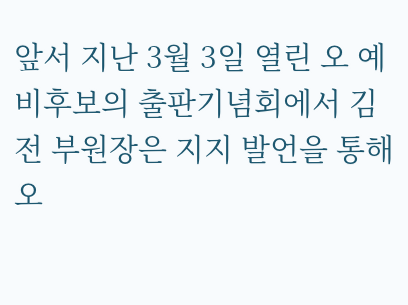앞서 지난 3월 3일 열린 오 예비후보의 출판기념회에서 김 전 부원장은 지지 발언을 통해 오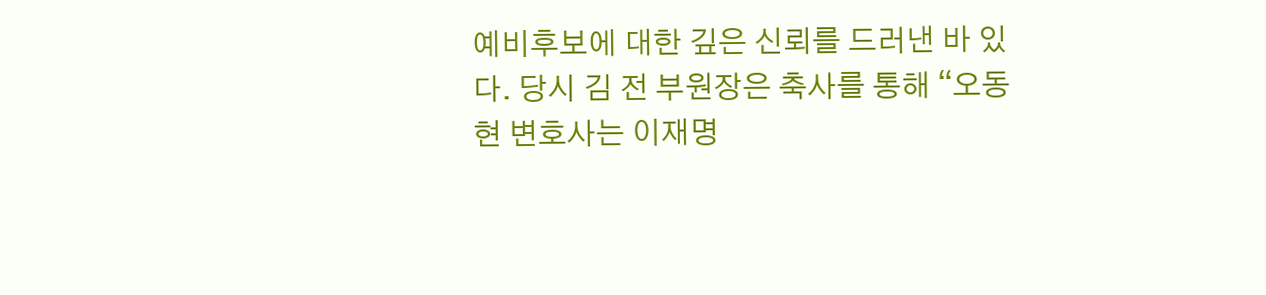예비후보에 대한 깊은 신뢰를 드러낸 바 있다. 당시 김 전 부원장은 축사를 통해 “오동현 변호사는 이재명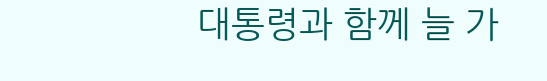대통령과 함께 늘 가